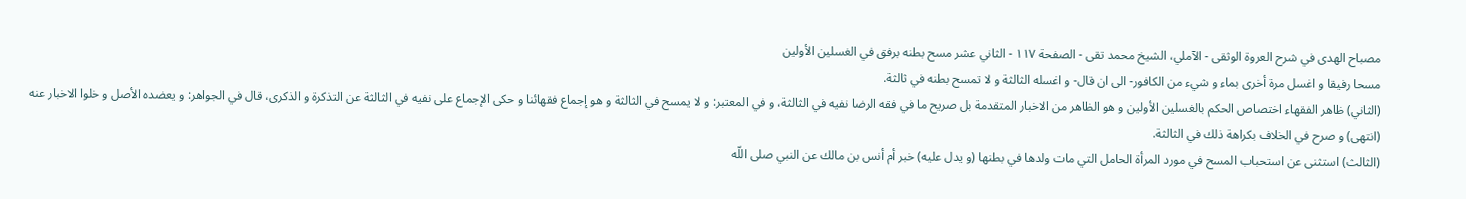مصباح الهدى في شرح العروة الوثقى - الآملي، الشيخ محمد تقى - الصفحة ١١٧ - الثاني عشر مسح بطنه برفق في الغسلين الأولين
مسحا رفيقا و اغسل مرة أخرى بماء و شيء من الكافور- الى ان قال- و اغسله الثالثة و لا تمسح بطنه في ثالثة.
(الثاني) ظاهر الفقهاء اختصاص الحكم بالغسلين الأولين و هو الظاهر من الاخبار المتقدمة بل صريح ما في فقه الرضا نفيه في الثالثة، و في المعتبر: و لا يمسح في الثالثة و هو إجماع فقهائنا و حكى الإجماع على نفيه في الثالثة عن التذكرة و الذكرى، قال في الجواهر: و يعضده الأصل و خلوا الاخبار عنه (انتهى) و صرح في الخلاف بكراهة ذلك في الثالثة.
(الثالث) استثنى عن استحباب المسح في مورد المرأة الحامل التي مات ولدها في بطنها (و يدل عليه) خبر أم أنس بن مالك عن النبي صلى اللّه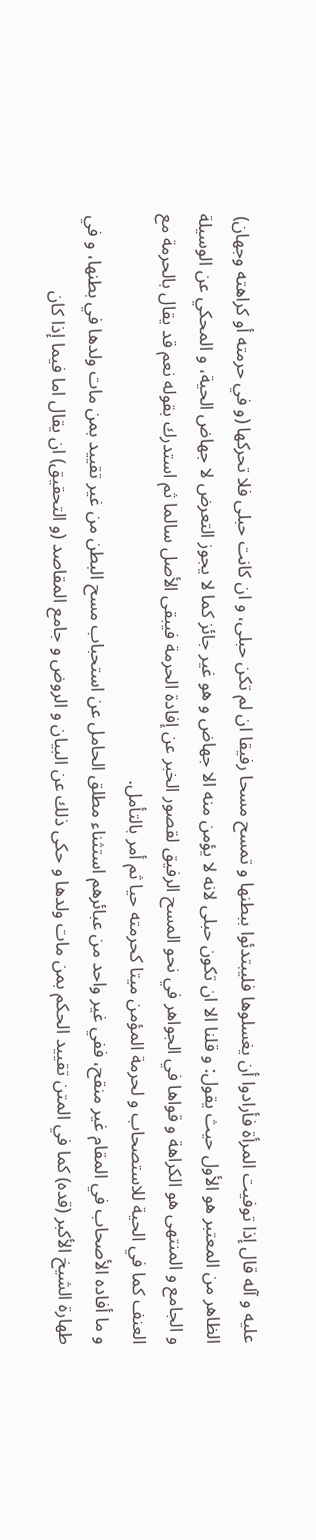عليه و آله قال إذا توفيت المرأة فأرادوا أن يغسلوها فليبتدئوا ببطنها و تمسح مسحا رفيقا ان لم تكن حبلى، و ان كانت حبلى فلا تحركها (و في حرمته أو كراهته وجهان) الظاهر من المعتبر هو الأول حيث يقول: و قلنا الا ان تكون حبلى لانه لا يؤمن منه الا جهاض و هو غير جائز كما لا يجوز التعرض لا جهاض الحية، و المحكي عن الوسيلة و الجامع و المنتهى هو الكراهة و قواها في الجواهر في نحو المسح الرفيق لقصور الخبر عن إفادة الحرمة فيبقى الأصل سالما ثم استدرك بقوله نعم قد يقال بالحرمة مع العنف كما في الحية للاستصحاب و لحرمة المؤمن ميتا كحرمته حيا ثم أمر بالتأمل.
و ما أفاده الأصحاب في المقام غير منقح، ففي غير واحد من عبائرهم استثناء مطلق الحامل عن استحباب مسح البطن من غير تقييد بمن مات ولدها في بطنها، و في طهارة الشيخ الأكبر (قده) كما في المتن تقييد الحكم بمن مات ولدها و حكى ذلك عن البيان و الروض و جامع المقاصد (و التحقيق) ان يقال اما فيما إذا كان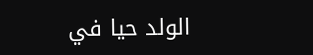الولد حيا في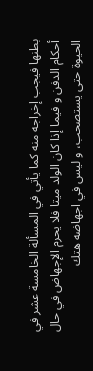بطنها فيجب إخراجه منه كما يأتي في المسألة الخامسة عشر في أحكام الدفن و فيما إذا كان الولد ميتا فلا يحرم الإجهاض في حال الحيوة حتى يستصحب، و ليس في اجهاضه هتك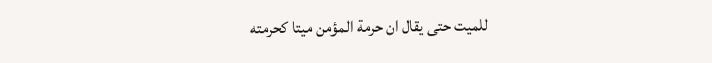للميت حتى يقال ان حرمة المؤمن ميتا كحرمته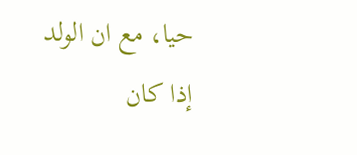حيا، مع ان الولد إذا كان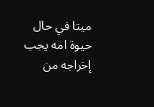ميتا في حال حيوة امه يجب إخراجه من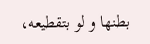بطنها و لو بتقطيعه،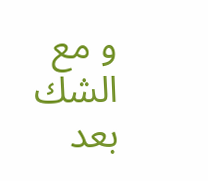و مع الشك بعد